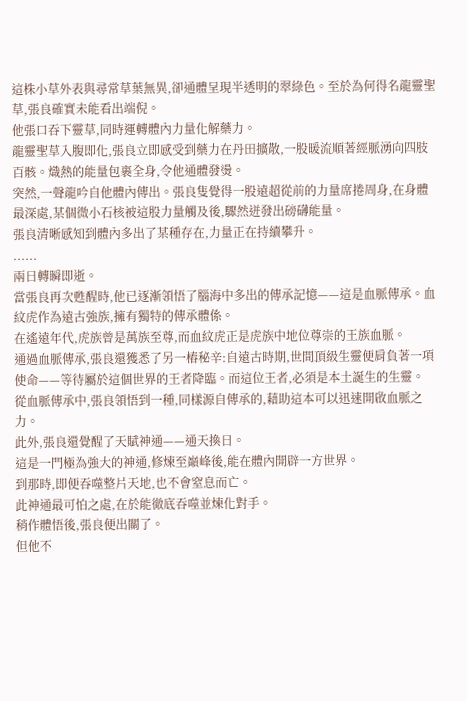這株小草外表與尋常草葉無異,卻通體呈現半透明的翠綠色。至於為何得名龍靈聖草,張良確實未能看出端倪。
他張口吞下靈草,同時運轉體內力量化解藥力。
龍靈聖草入腹即化,張良立即感受到藥力在丹田擴散,一股暖流順著經脈湧向四肢百骸。熾熱的能量包裹全身,令他通體發燙。
突然,一聲龍吟自他體內傳出。張良隻覺得一股遠超從前的力量席捲周身,在身體最深處,某個微小石核被這股力量觸及後,驟然迸發出磅礴能量。
張良清晰感知到體內多出了某種存在,力量正在持續攀升。
......
兩日轉瞬即逝。
當張良再次甦醒時,他已逐漸領悟了腦海中多出的傳承記憶——這是血脈傳承。血紋虎作為遠古強族,擁有獨特的傳承體係。
在遙遠年代,虎族曾是萬族至尊,而血紋虎正是虎族中地位尊崇的王族血脈。
通過血脈傳承,張良還獲悉了另一樁秘辛:自遠古時期,世間頂級生靈便肩負著一項使命——等待屬於這個世界的王者降臨。而這位王者,必須是本土誕生的生靈。
從血脈傳承中,張良領悟到一種,同樣源自傳承的,藉助這本可以迅速開啟血脈之力。
此外,張良還覺醒了天賦神通——通天換日。
這是一門極為強大的神通,修煉至巔峰後,能在體內開辟一方世界。
到那時,即便吞噬整片天地,也不會窒息而亡。
此神通最可怕之處,在於能徹底吞噬並煉化對手。
稍作體悟後,張良便出關了。
但他不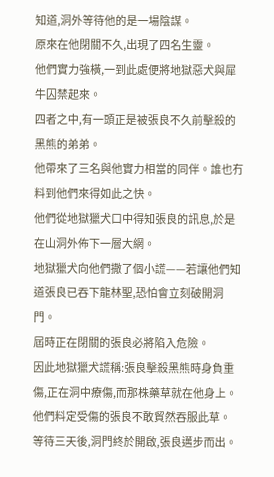知道,洞外等待他的是一場陰謀。
原來在他閉關不久,出現了四名生靈。
他們實力強橫,一到此處便將地獄惡犬與犀牛囚禁起來。
四者之中,有一頭正是被張良不久前擊殺的黑熊的弟弟。
他帶來了三名與他實力相當的同伴。誰也冇料到他們來得如此之快。
他們從地獄獵犬口中得知張良的訊息,於是在山洞外佈下一層大網。
地獄獵犬向他們撒了個小謊——若讓他們知道張良已吞下龍林聖,恐怕會立刻破開洞門。
屆時正在閉關的張良必將陷入危險。
因此地獄獵犬謊稱:張良擊殺黑熊時身負重傷,正在洞中療傷,而那株藥草就在他身上。他們料定受傷的張良不敢貿然吞服此草。
等待三天後,洞門終於開啟,張良邁步而出。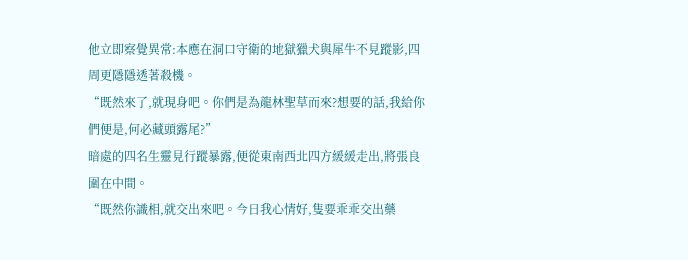他立即察覺異常:本應在洞口守衛的地獄獵犬與犀牛不見蹤影,四周更隱隱透著殺機。
“既然來了,就現身吧。你們是為龍林聖草而來?想要的話,我給你們便是,何必藏頭露尾?”
暗處的四名生靈見行蹤暴露,便從東南西北四方緩緩走出,將張良圍在中間。
“既然你識相,就交出來吧。今日我心情好,隻要乖乖交出藥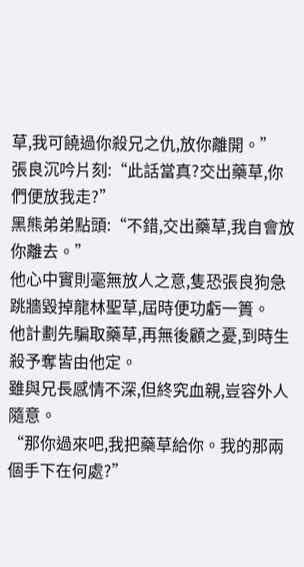草,我可饒過你殺兄之仇,放你離開。”
張良沉吟片刻:“此話當真?交出藥草,你們便放我走?”
黑熊弟弟點頭:“不錯,交出藥草,我自會放你離去。”
他心中實則毫無放人之意,隻恐張良狗急跳牆毀掉龍林聖草,屆時便功虧一簣。
他計劃先騙取藥草,再無後顧之憂,到時生殺予奪皆由他定。
雖與兄長感情不深,但終究血親,豈容外人隨意。
“那你過來吧,我把藥草給你。我的那兩個手下在何處?”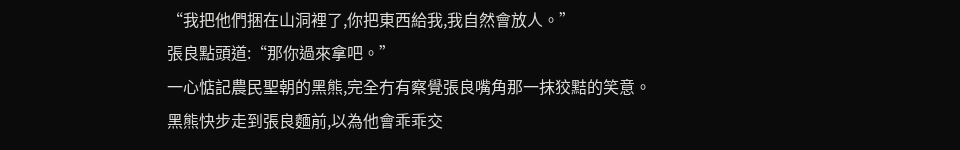“我把他們捆在山洞裡了,你把東西給我,我自然會放人。”
張良點頭道:“那你過來拿吧。”
一心惦記農民聖朝的黑熊,完全冇有察覺張良嘴角那一抹狡黠的笑意。
黑熊快步走到張良麵前,以為他會乖乖交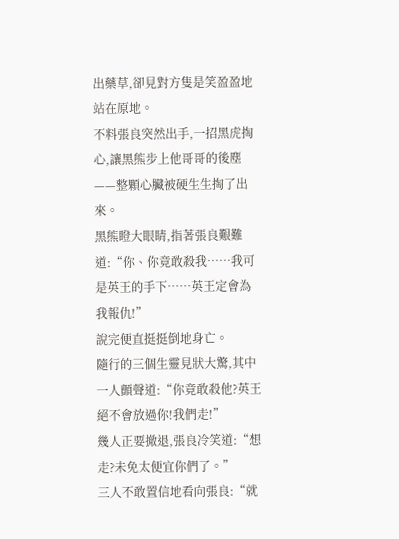出藥草,卻見對方隻是笑盈盈地站在原地。
不料張良突然出手,一招黑虎掏心,讓黑熊步上他哥哥的後塵——整顆心臟被硬生生掏了出來。
黑熊瞪大眼睛,指著張良艱難道:“你、你竟敢殺我……我可是英王的手下……英王定會為我報仇!”
說完便直挺挺倒地身亡。
隨行的三個生靈見狀大驚,其中一人顫聲道:“你竟敢殺他?英王絕不會放過你!我們走!”
幾人正要撤退,張良冷笑道:“想走?未免太便宜你們了。”
三人不敢置信地看向張良:“就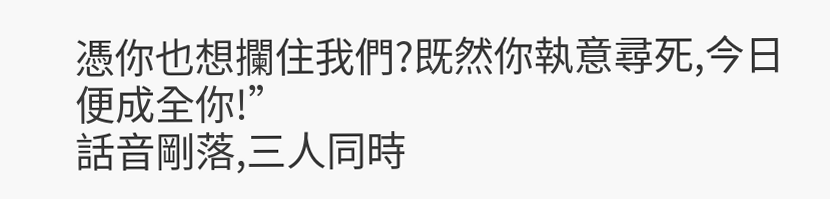憑你也想攔住我們?既然你執意尋死,今日便成全你!”
話音剛落,三人同時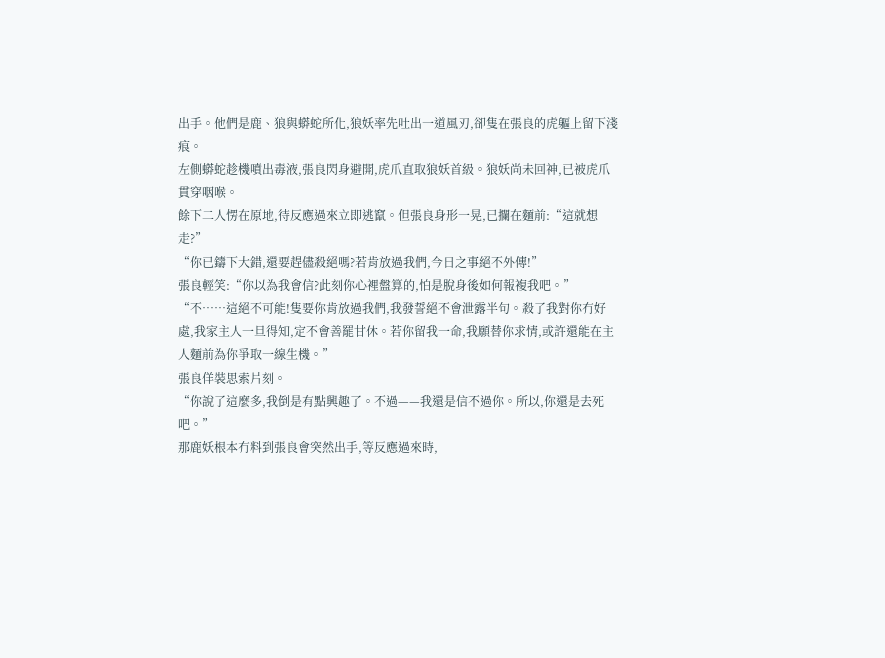出手。他們是鹿、狼與蟒蛇所化,狼妖率先吐出一道風刃,卻隻在張良的虎軀上留下淺痕。
左側蟒蛇趁機噴出毒液,張良閃身避開,虎爪直取狼妖首級。狼妖尚未回神,已被虎爪貫穿咽喉。
餘下二人愣在原地,待反應過來立即逃竄。但張良身形一晃,已攔在麵前:“這就想走?”
“你已鑄下大錯,還要趕儘殺絕嗎?若肯放過我們,今日之事絕不外傳!”
張良輕笑:“你以為我會信?此刻你心裡盤算的,怕是脫身後如何報複我吧。”
“不……這絕不可能!隻要你肯放過我們,我發誓絕不會泄露半句。殺了我對你冇好處,我家主人一旦得知,定不會善罷甘休。若你留我一命,我願替你求情,或許還能在主人麵前為你爭取一線生機。”
張良佯裝思索片刻。
“你說了這麼多,我倒是有點興趣了。不過——我還是信不過你。所以,你還是去死吧。”
那鹿妖根本冇料到張良會突然出手,等反應過來時,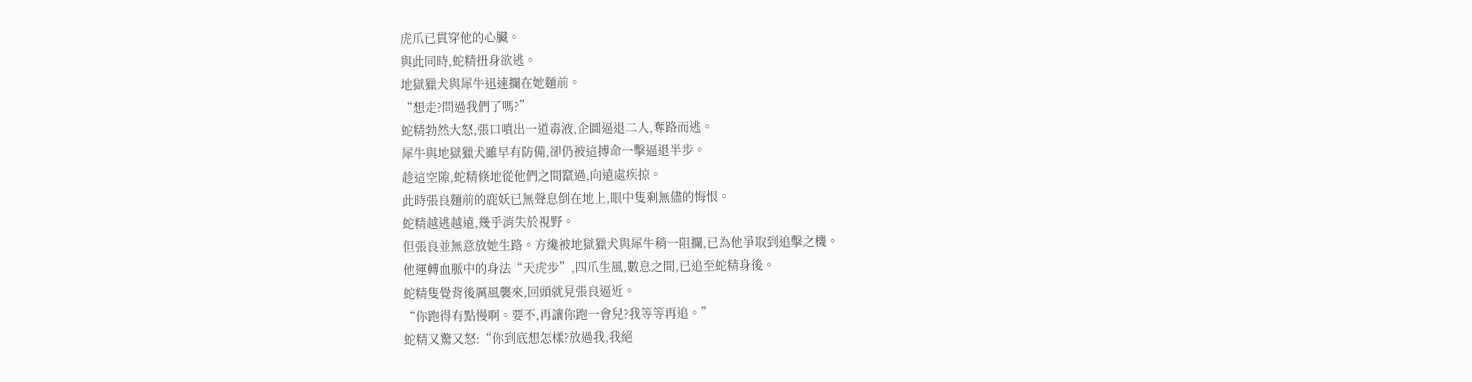虎爪已貫穿他的心臟。
與此同時,蛇精扭身欲逃。
地獄獵犬與犀牛迅速攔在她麵前。
“想走?問過我們了嗎?”
蛇精勃然大怒,張口噴出一道毒液,企圖逼退二人,奪路而逃。
犀牛與地獄獵犬雖早有防備,卻仍被這搏命一擊逼退半步。
趁這空隙,蛇精倏地從他們之間竄過,向遠處疾掠。
此時張良麵前的鹿妖已無聲息倒在地上,眼中隻剩無儘的悔恨。
蛇精越逃越遠,幾乎消失於視野。
但張良並無意放她生路。方纔被地獄獵犬與犀牛稍一阻攔,已為他爭取到追擊之機。
他運轉血脈中的身法“天虎步”,四爪生風,數息之間,已追至蛇精身後。
蛇精隻覺背後厲風襲來,回頭就見張良逼近。
“你跑得有點慢啊。要不,再讓你跑一會兒?我等等再追。”
蛇精又驚又怒:“你到底想怎樣?放過我,我絕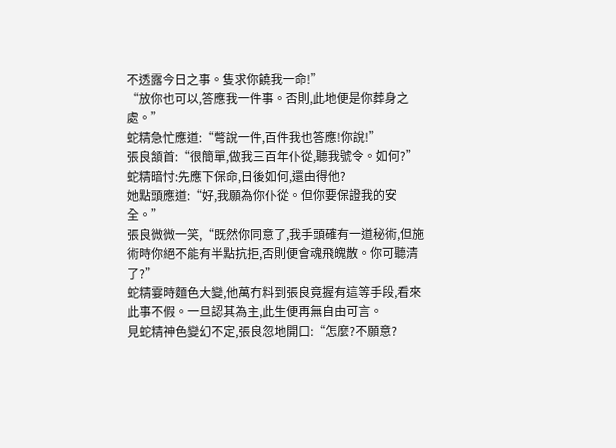不透露今日之事。隻求你饒我一命!”
“放你也可以,答應我一件事。否則,此地便是你葬身之處。”
蛇精急忙應道:“彆說一件,百件我也答應!你說!”
張良頷首:“很簡單,做我三百年仆從,聽我號令。如何?”
蛇精暗忖:先應下保命,日後如何,還由得他?
她點頭應道:“好,我願為你仆從。但你要保證我的安全。”
張良微微一笑,“既然你同意了,我手頭確有一道秘術,但施術時你絕不能有半點抗拒,否則便會魂飛魄散。你可聽清了?”
蛇精霎時麵色大變,他萬冇料到張良竟握有這等手段,看來此事不假。一旦認其為主,此生便再無自由可言。
見蛇精神色變幻不定,張良忽地開口:“怎麼?不願意?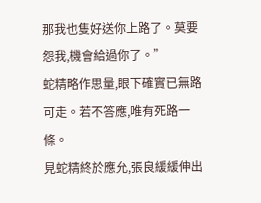那我也隻好送你上路了。莫要怨我,機會給過你了。”
蛇精略作思量,眼下確實已無路可走。若不答應,唯有死路一條。
見蛇精終於應允,張良緩緩伸出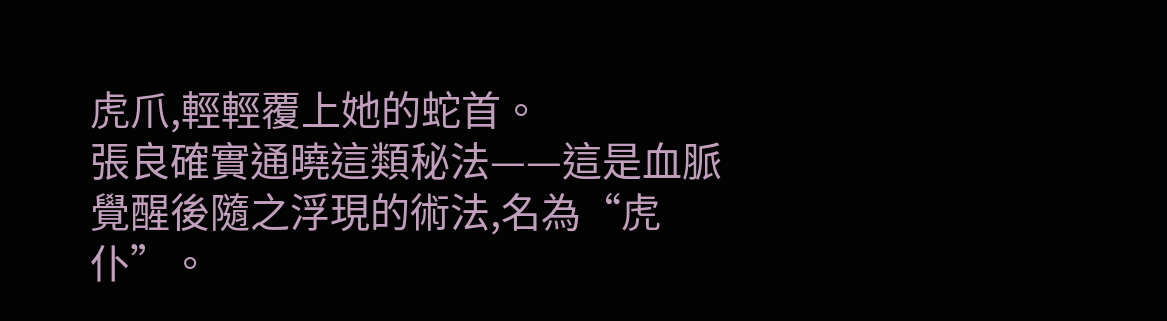虎爪,輕輕覆上她的蛇首。
張良確實通曉這類秘法——這是血脈覺醒後隨之浮現的術法,名為“虎仆”。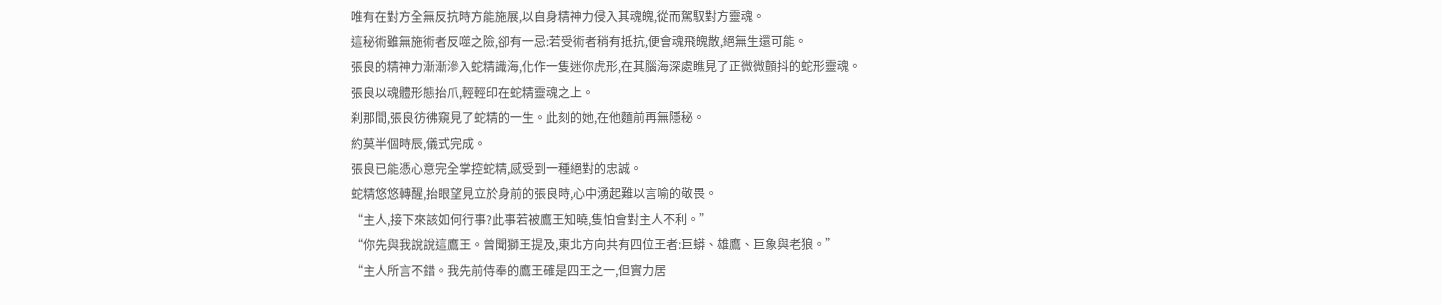唯有在對方全無反抗時方能施展,以自身精神力侵入其魂魄,從而駕馭對方靈魂。
這秘術雖無施術者反噬之險,卻有一忌:若受術者稍有抵抗,便會魂飛魄散,絕無生還可能。
張良的精神力漸漸滲入蛇精識海,化作一隻迷你虎形,在其腦海深處瞧見了正微微顫抖的蛇形靈魂。
張良以魂體形態抬爪,輕輕印在蛇精靈魂之上。
刹那間,張良彷彿窺見了蛇精的一生。此刻的她,在他麵前再無隱秘。
約莫半個時辰,儀式完成。
張良已能憑心意完全掌控蛇精,感受到一種絕對的忠誠。
蛇精悠悠轉醒,抬眼望見立於身前的張良時,心中湧起難以言喻的敬畏。
“主人,接下來該如何行事?此事若被鷹王知曉,隻怕會對主人不利。”
“你先與我說說這鷹王。曾聞獅王提及,東北方向共有四位王者:巨蟒、雄鷹、巨象與老狼。”
“主人所言不錯。我先前侍奉的鷹王確是四王之一,但實力居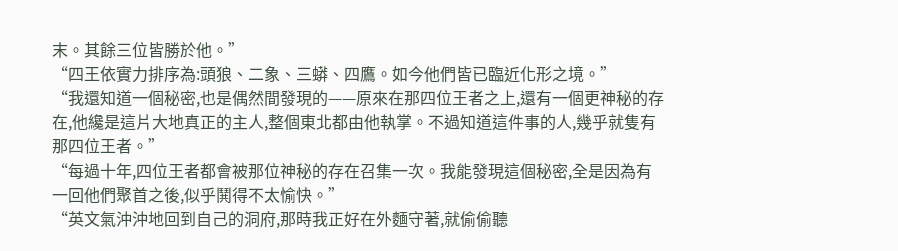末。其餘三位皆勝於他。”
“四王依實力排序為:頭狼、二象、三蟒、四鷹。如今他們皆已臨近化形之境。”
“我還知道一個秘密,也是偶然間發現的——原來在那四位王者之上,還有一個更神秘的存在,他纔是這片大地真正的主人,整個東北都由他執掌。不過知道這件事的人,幾乎就隻有那四位王者。”
“每過十年,四位王者都會被那位神秘的存在召集一次。我能發現這個秘密,全是因為有一回他們聚首之後,似乎鬨得不太愉快。”
“英文氣沖沖地回到自己的洞府,那時我正好在外麵守著,就偷偷聽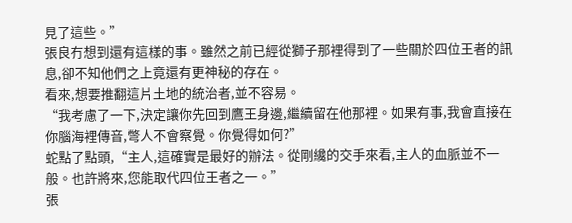見了這些。”
張良冇想到還有這樣的事。雖然之前已經從獅子那裡得到了一些關於四位王者的訊息,卻不知他們之上竟還有更神秘的存在。
看來,想要推翻這片土地的統治者,並不容易。
“我考慮了一下,決定讓你先回到鷹王身邊,繼續留在他那裡。如果有事,我會直接在你腦海裡傳音,彆人不會察覺。你覺得如何?”
蛇點了點頭,“主人,這確實是最好的辦法。從剛纔的交手來看,主人的血脈並不一般。也許將來,您能取代四位王者之一。”
張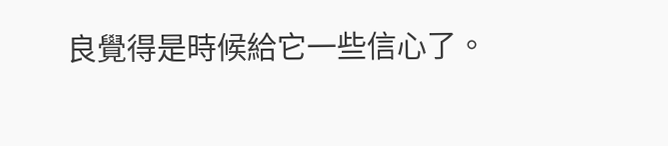良覺得是時候給它一些信心了。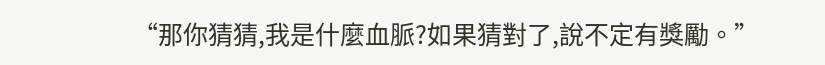“那你猜猜,我是什麼血脈?如果猜對了,說不定有獎勵。”